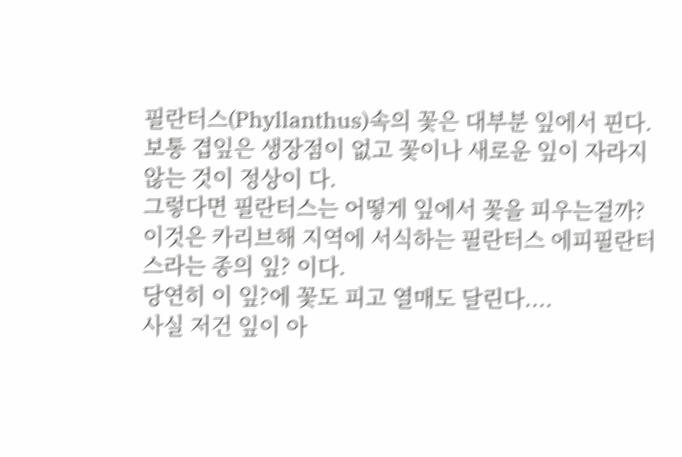필란터스(Phyllanthus)속의 꽃은 대부분 잎에서 핀다.
보통 겹잎은 생장점이 없고 꽃이나 새로운 잎이 자라지 않는 것이 정상이 다.
그렇다면 필란터스는 어떻게 잎에서 꽃을 피우는걸까?
이것은 카리브해 지역에 서식하는 필란터스 에피필란터스라는 종의 잎? 이다.
당연히 이 잎?에 꽃도 피고 열매도 달린다....
사실 저건 잎이 아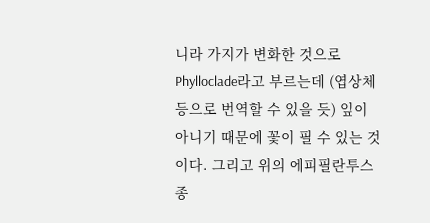니라 가지가 변화한 것으로 Phylloclade라고 부르는데 (엽상체 등으로 번역할 수 있을 듯) 잎이 아니기 때문에 꽃이 필 수 있는 것이다. 그리고 위의 에피필란투스 종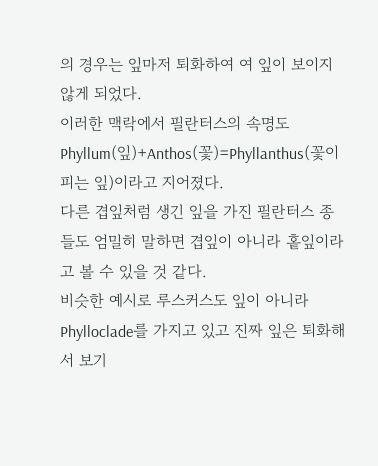의 경우는 잎마저 퇴화하여 여 잎이 보이지 않게 되었다.
이러한 맥락에서 필란터스의 속명도 Phyllum(잎)+Anthos(꽃)=Phyllanthus(꽃이 피는 잎)이라고 지어졌다.
다른 겹잎처럼 생긴 잎을 가진 필란터스 종들도 엄밀히 말하면 겹잎이 아니라 홑잎이라고 볼 수 있을 것 같다.
비슷한 예시로 루스커스도 잎이 아니라 Phylloclade를 가지고 있고 진짜 잎은 퇴화해서 보기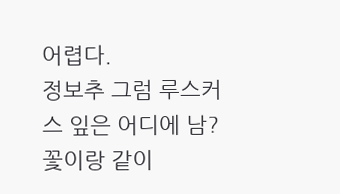어렵다.
정보추 그럼 루스커스 잎은 어디에 남?
꽃이랑 같이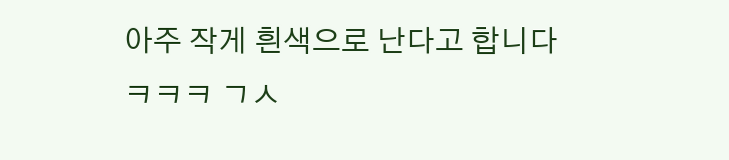아주 작게 흰색으로 난다고 합니다
ㅋㅋㅋ ㄱㅅ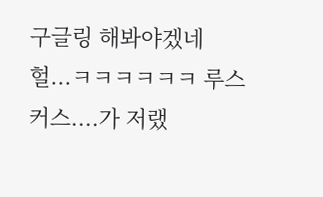구글링 해봐야겠네
헐...ㅋㅋㅋㅋㅋㅋ 루스커스....가 저랬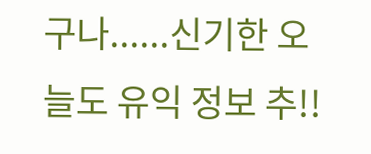구나......신기한 오늘도 유익 정보 추!!